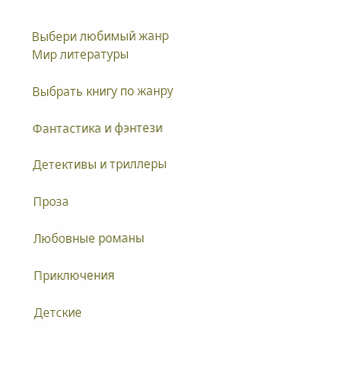Выбери любимый жанр
Мир литературы

Выбрать книгу по жанру

Фантастика и фэнтези

Детективы и триллеры

Проза

Любовные романы

Приключения

Детские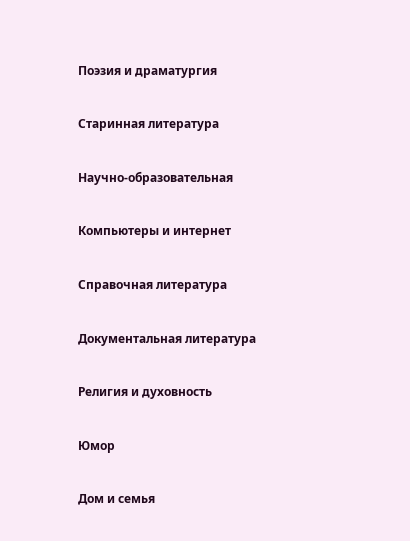Поэзия и драматургия

Старинная литература

Научно-образовательная

Компьютеры и интернет

Справочная литература

Документальная литература

Религия и духовность

Юмор

Дом и семья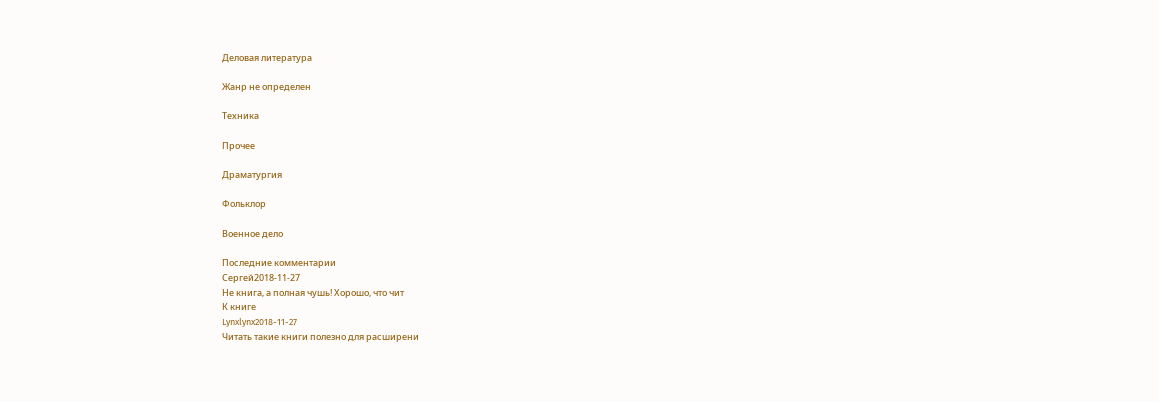Деловая литература

Жанр не определен

Техника

Прочее

Драматургия

Фольклор

Военное дело

Последние комментарии
Сергей2018-11-27
Не книга, а полная чушь! Хорошо, что чит
К книге
Lynxlynx2018-11-27
Читать такие книги полезно для расширени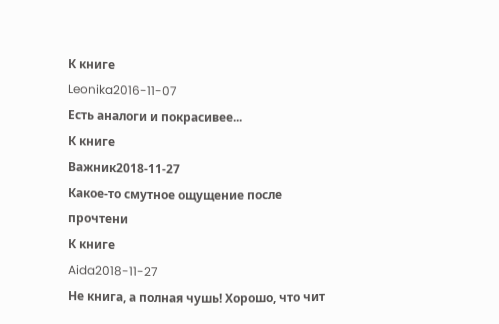К книге
Leonika2016-11-07
Есть аналоги и покрасивее...
К книге
Важник2018-11-27
Какое-то смутное ощущение после прочтени
К книге
Aida2018-11-27
Не книга, а полная чушь! Хорошо, что чит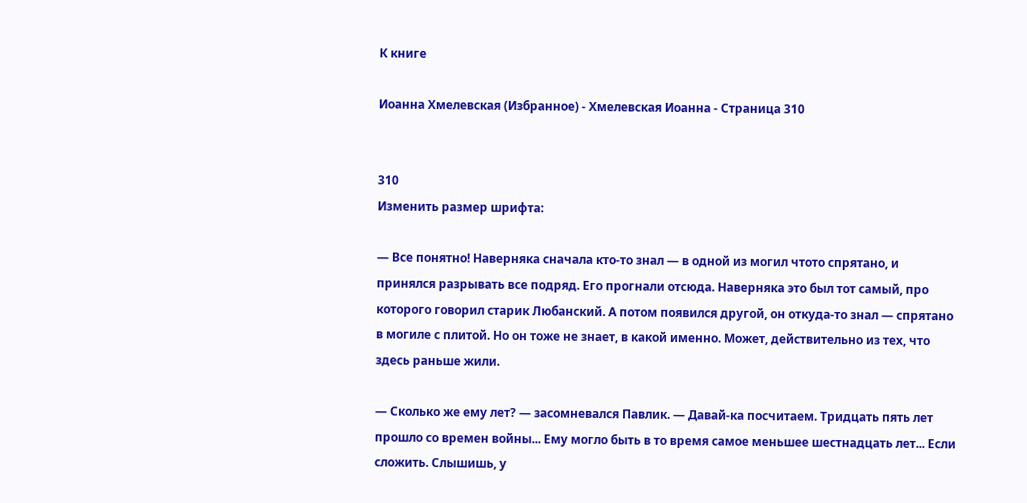К книге

Иоанна Хмелевская (Избранное) - Хмелевская Иоанна - Страница 310


310
Изменить размер шрифта:

— Все понятно! Наверняка сначала кто-то знал — в одной из могил чтото спрятано, и принялся разрывать все подряд. Его прогнали отсюда. Наверняка это был тот самый, про которого говорил старик Любанский. А потом появился другой, он откуда-то знал — спрятано в могиле с плитой. Но он тоже не знает, в какой именно. Может, действительно из тех, что здесь раньше жили.

— Сколько же ему лет? — засомневался Павлик. — Давай-ка посчитаем. Тридцать пять лет прошло со времен войны... Ему могло быть в то время самое меньшее шестнадцать лет... Если сложить. Слышишь, у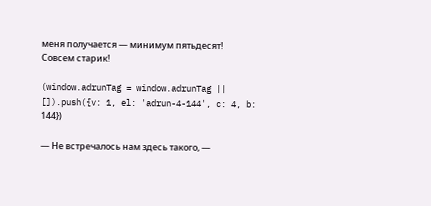меня получается — минимум пятьдесят! Совсем старик!

(window.adrunTag = window.adrunTag || []).push({v: 1, el: 'adrun-4-144', c: 4, b: 144})

— Не встречалось нам здесь такого, —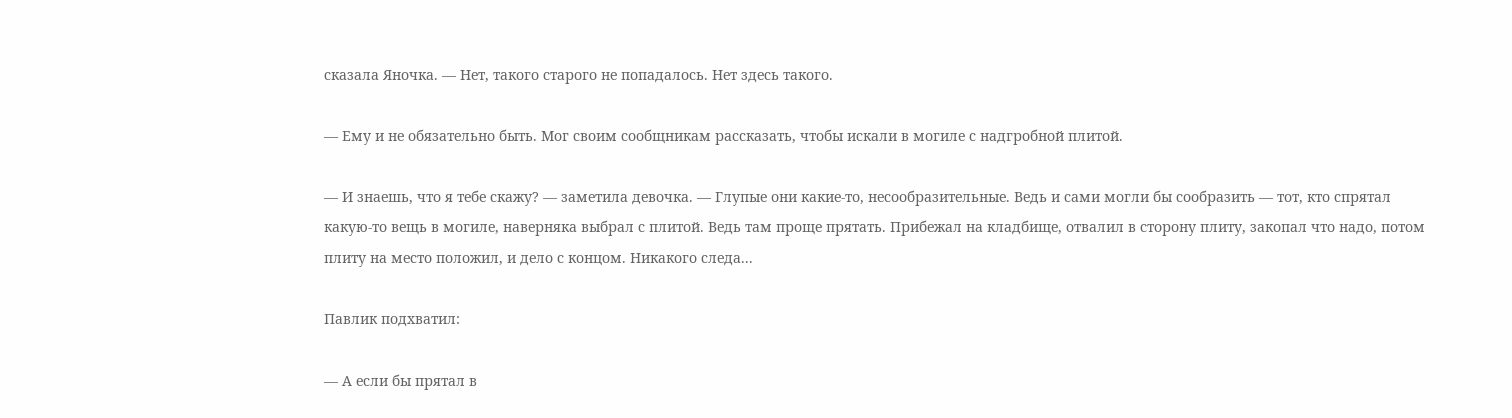сказала Яночка. — Нет, такого старого не попадалось. Нет здесь такого.

— Ему и не обязательно быть. Мог своим сообщникам рассказать, чтобы искали в могиле с надгробной плитой.

— И знаешь, что я тебе скажу? — заметила девочка. — Глупые они какие-то, несообразительные. Ведь и сами могли бы сообразить — тот, кто спрятал какую-то вещь в могиле, наверняка выбрал с плитой. Ведь там проще прятать. Прибежал на кладбище, отвалил в сторону плиту, закопал что надо, потом плиту на место положил, и дело с концом. Никакого следа...

Павлик подхватил:

— А если бы прятал в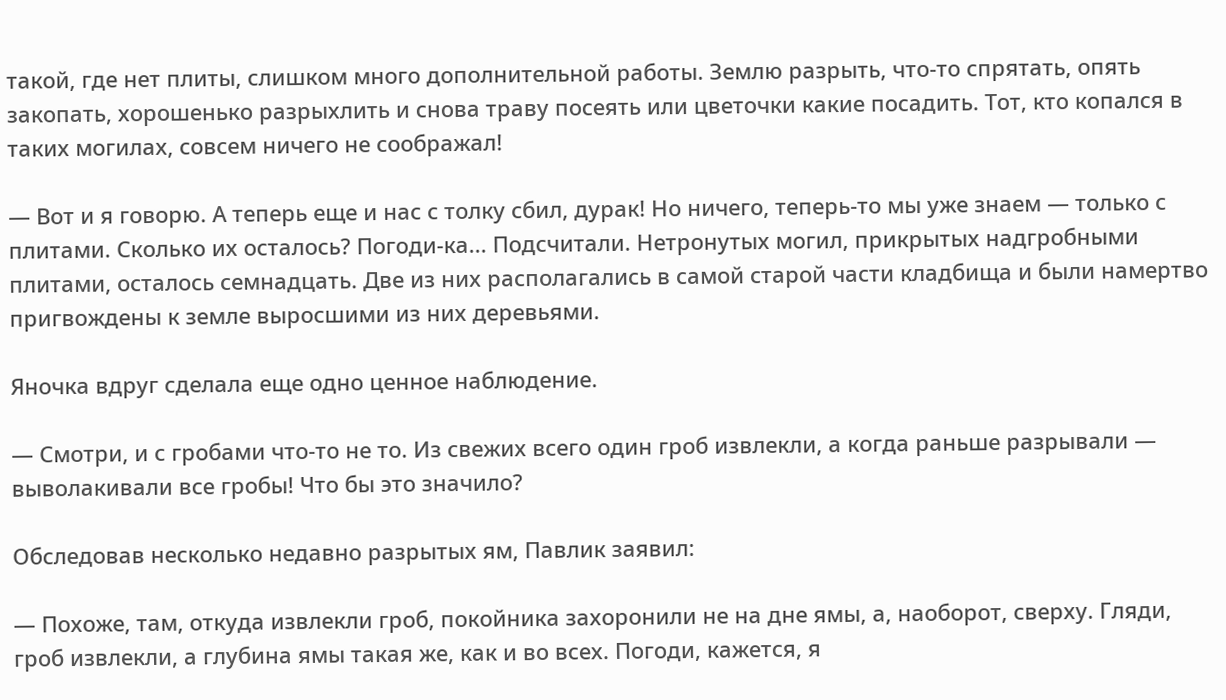такой, где нет плиты, слишком много дополнительной работы. Землю разрыть, что-то спрятать, опять закопать, хорошенько разрыхлить и снова траву посеять или цветочки какие посадить. Тот, кто копался в таких могилах, совсем ничего не соображал!

— Вот и я говорю. А теперь еще и нас с толку сбил, дурак! Но ничего, теперь-то мы уже знаем — только с плитами. Сколько их осталось? Погоди-ка... Подсчитали. Нетронутых могил, прикрытых надгробными плитами, осталось семнадцать. Две из них располагались в самой старой части кладбища и были намертво пригвождены к земле выросшими из них деревьями.

Яночка вдруг сделала еще одно ценное наблюдение.

— Смотри, и с гробами что-то не то. Из свежих всего один гроб извлекли, а когда раньше разрывали — выволакивали все гробы! Что бы это значило?

Обследовав несколько недавно разрытых ям, Павлик заявил:

— Похоже, там, откуда извлекли гроб, покойника захоронили не на дне ямы, а, наоборот, сверху. Гляди, гроб извлекли, а глубина ямы такая же, как и во всех. Погоди, кажется, я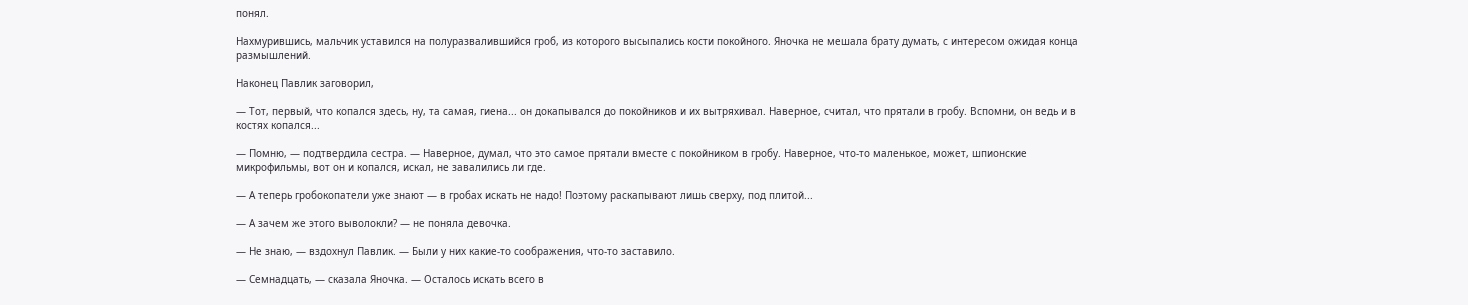понял.

Нахмурившись, мальчик уставился на полуразвалившийся гроб, из которого высыпались кости покойного. Яночка не мешала брату думать, с интересом ожидая конца размышлений.

Наконец Павлик заговорил,

— Тот, первый, что копался здесь, ну, та самая, гиена... он докапывался до покойников и их вытряхивал. Наверное, считал, что прятали в гробу. Вспомни, он ведь и в костях копался...

— Помню, — подтвердила сестра. — Наверное, думал, что это самое прятали вместе с покойником в гробу. Наверное, что-то маленькое, может, шпионские микрофильмы, вот он и копался, искал, не завалились ли где.

— А теперь гробокопатели уже знают — в гробах искать не надо! Поэтому раскапывают лишь сверху, под плитой...

— А зачем же этого выволокли? — не поняла девочка.

— Не знаю, — вздохнул Павлик. — Были у них какие-то соображения, что-то заставило.

— Семнадцать, — сказала Яночка. — Осталось искать всего в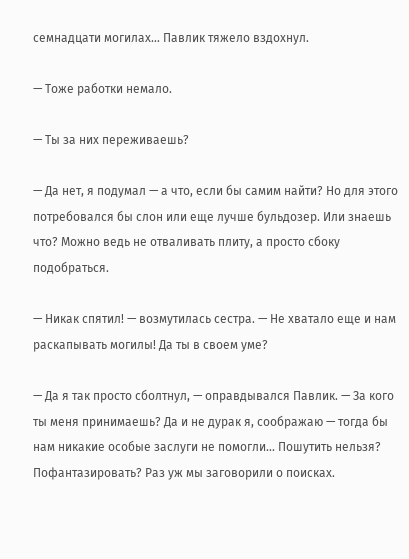семнадцати могилах... Павлик тяжело вздохнул.

— Тоже работки немало.

— Ты за них переживаешь?

— Да нет, я подумал — а что, если бы самим найти? Но для этого потребовался бы слон или еще лучше бульдозер. Или знаешь что? Можно ведь не отваливать плиту, а просто сбоку подобраться.

— Никак спятил! — возмутилась сестра. — Не хватало еще и нам раскапывать могилы! Да ты в своем уме?

— Да я так просто сболтнул, — оправдывался Павлик. — За кого ты меня принимаешь? Да и не дурак я, соображаю — тогда бы нам никакие особые заслуги не помогли... Пошутить нельзя? Пофантазировать? Раз уж мы заговорили о поисках.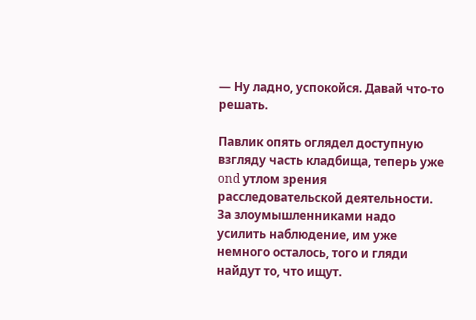— Ну ладно, успокойся. Давай что-то решать.

Павлик опять оглядел доступную взгляду часть кладбища, теперь уже ond утлом зрения расследовательской деятельности. За злоумышленниками надо усилить наблюдение, им уже немного осталось, того и гляди найдут то, что ищут.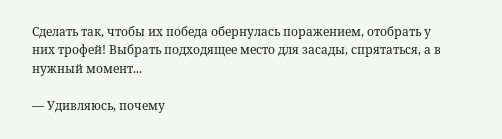Сделать так, чтобы их победа обернулась поражением, отобрать у них трофей! Выбрать подходящее место для засады, спрятаться, а в нужный момент...

— Удивляюсь, почему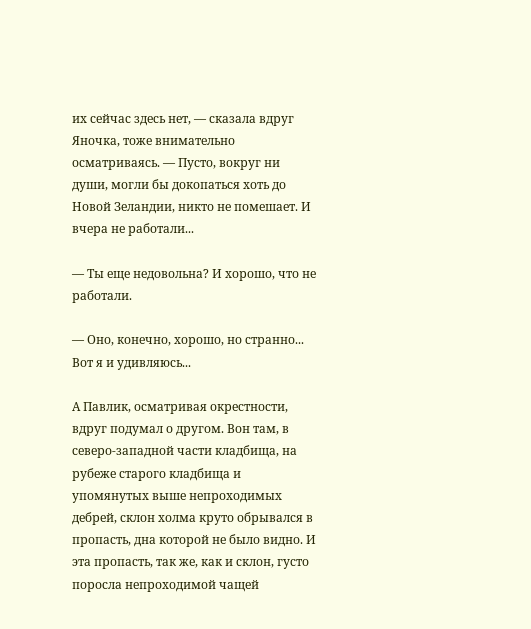их сейчас здесь нет, — сказала вдруг Яночка, тоже внимательно осматриваясь. — Пусто, вокруг ни души, могли бы докопаться хоть до Новой Зеландии, никто не помешает. И вчера не работали...

— Ты еще недовольна? И хорошо, что не работали.

— Оно, конечно, хорошо, но странно... Вот я и удивляюсь...

А Павлик, осматривая окрестности, вдруг подумал о другом. Вон там, в северо-западной части кладбища, на рубеже старого кладбища и упомянутых выше непроходимых дебрей, склон холма круто обрывался в пропасть, дна которой не было видно. И эта пропасть, так же, как и склон, густо поросла непроходимой чащей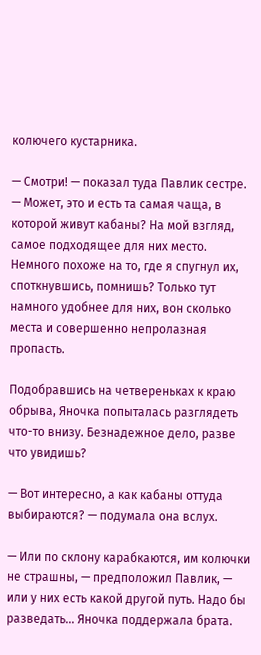колючего кустарника.

— Смотри! — показал туда Павлик сестре. — Может, это и есть та самая чаща, в которой живут кабаны? На мой взгляд, самое подходящее для них место. Немного похоже на то, где я спугнул их, споткнувшись, помнишь? Только тут намного удобнее для них, вон сколько места и совершенно непролазная пропасть.

Подобравшись на четвереньках к краю обрыва, Яночка попыталась разглядеть что-то внизу. Безнадежное дело, разве что увидишь?

— Вот интересно, а как кабаны оттуда выбираются? — подумала она вслух.

— Или по склону карабкаются, им колючки не страшны, — предположил Павлик, — или у них есть какой другой путь. Надо бы разведать... Яночка поддержала брата.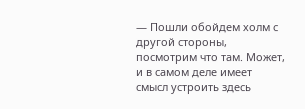— Пошли обойдем холм с другой стороны, посмотрим что там. Может, и в самом деле имеет смысл устроить здесь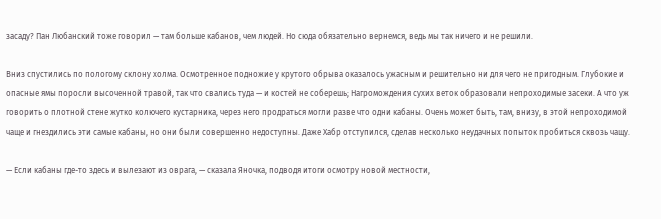засаду? Пан Любанский тоже говорил — там больше кабанов, чем людей. Но сюда обязательно вернемся, ведь мы так ничего и не решили.

Вниз спустились по пологому склону холма. Осмотренное подножие у крутого обрыва оказалось ужасным и решительно ни для чего не пригодным. Глубокие и опасные ямы поросли высоченной травой, так что свались туда — и костей не соберешь; Нагромождения сухих веток образовали непроходимые засеки. А что уж говорить о плотной стене жутко колючего кустарника, через него продраться могли разве что одни кабаны. Очень может быть, там, внизу, в этой непроходимой чаще и гнездились эти самые кабаны, но они были совершенно недоступны. Даже Хабр отступился, сделав несколько неудачных попыток пробиться сквозь чащу.

— Если кабаны где-то здесь и вылезают из оврага, — сказала Яночка, подводя итоги осмотру новой местности,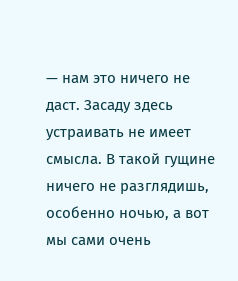— нам это ничего не даст. Засаду здесь устраивать не имеет смысла. В такой гущине ничего не разглядишь, особенно ночью, а вот мы сами очень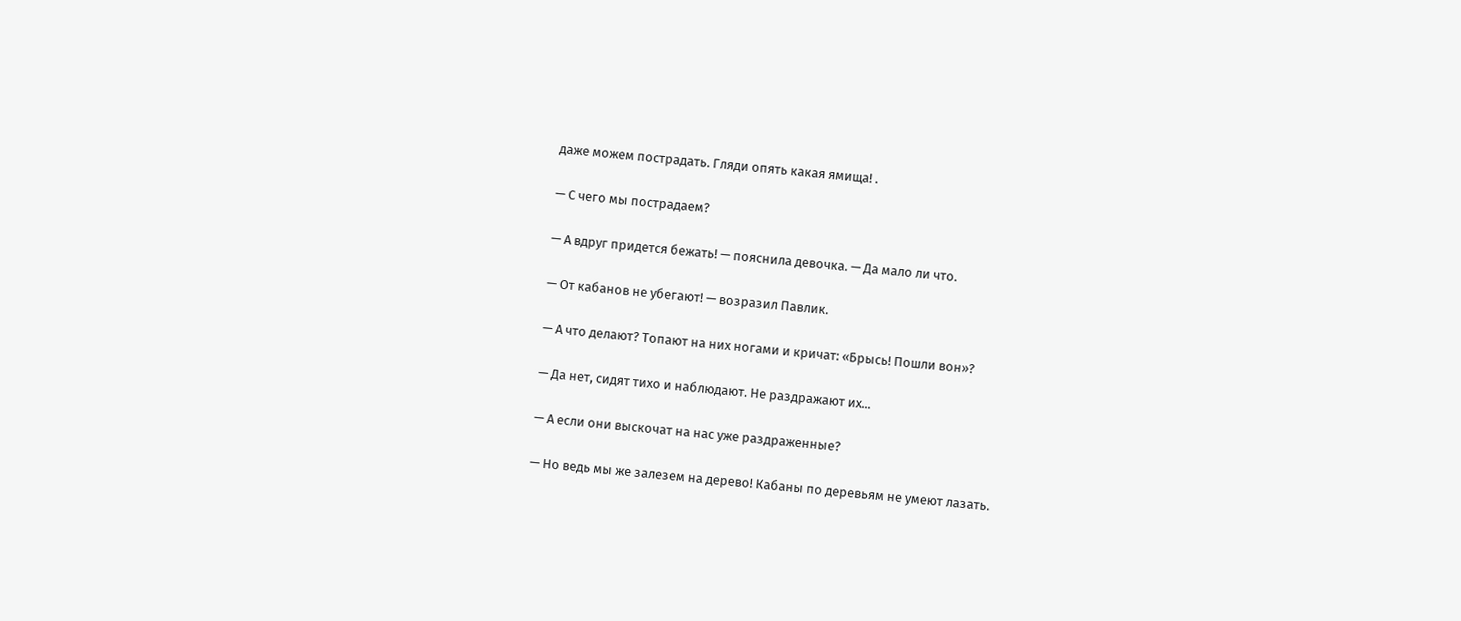даже можем пострадать. Гляди опять какая ямища! .

— С чего мы пострадаем?

— А вдруг придется бежать! — пояснила девочка. — Да мало ли что.

— От кабанов не убегают! — возразил Павлик.

— А что делают? Топают на них ногами и кричат: «Брысь! Пошли вон»?

— Да нет, сидят тихо и наблюдают. Не раздражают их...

— А если они выскочат на нас уже раздраженные?

— Но ведь мы же залезем на дерево! Кабаны по деревьям не умеют лазать.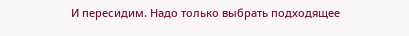И пересидим. Надо только выбрать подходящее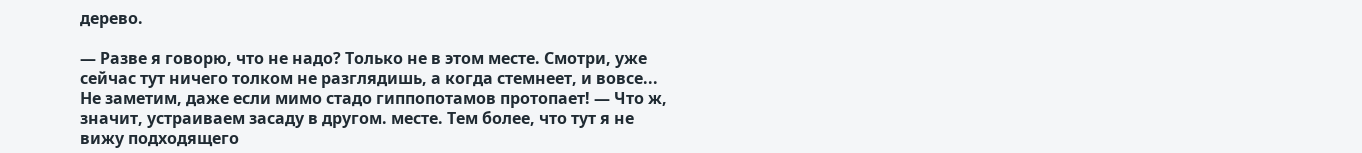дерево.

— Разве я говорю, что не надо? Только не в этом месте. Смотри, уже сейчас тут ничего толком не разглядишь, а когда стемнеет, и вовсе... Не заметим, даже если мимо стадо гиппопотамов протопает! — Что ж, значит, устраиваем засаду в другом. месте. Тем более, что тут я не вижу подходящего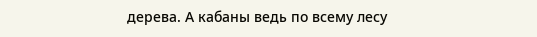дерева. А кабаны ведь по всему лесу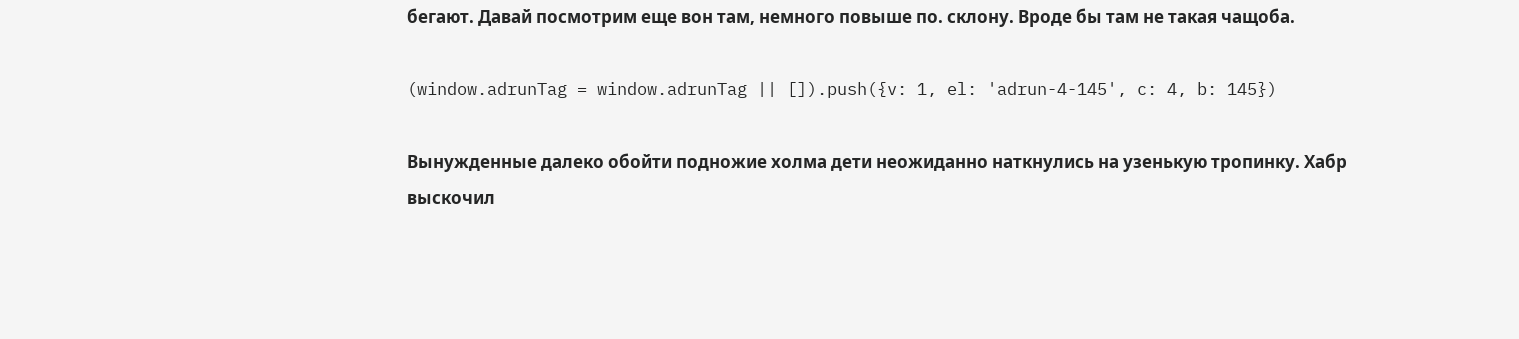бегают. Давай посмотрим еще вон там, немного повыше по. склону. Вроде бы там не такая чащоба.

(window.adrunTag = window.adrunTag || []).push({v: 1, el: 'adrun-4-145', c: 4, b: 145})

Вынужденные далеко обойти подножие холма дети неожиданно наткнулись на узенькую тропинку. Хабр выскочил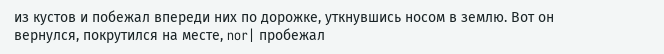из кустов и побежал впереди них по дорожке, уткнувшись носом в землю. Вот он вернулся, покрутился на месте, nor| пробежал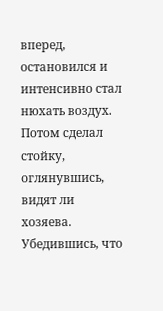вперед, остановился и интенсивно стал нюхать воздух. Потом сделал стойку, оглянувшись, видят ли хозяева. Убедившись, что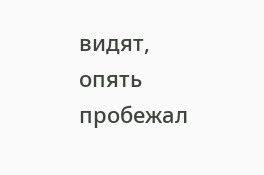видят, опять пробежал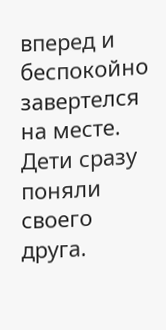вперед и беспокойно завертелся на месте. Дети сразу поняли своего друга.